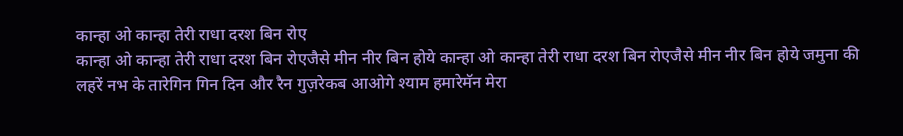कान्हा ओ कान्हा तेरी राधा दरश बिन रोए
कान्हा ओ कान्हा तेरी राधा दरश बिन रोएजैसे मीन नीर बिन होये कान्हा ओ कान्हा तेरी राधा दरश बिन रोएजैसे मीन नीर बिन होये जमुना की लहरें नभ के तारेगिन गिन दिन और रैन गुज़रेकब आओगे श्याम हमारेमॅन मेरा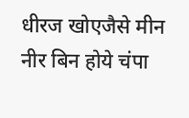धीरज खोएजैसे मीन नीर बिन होये चंपा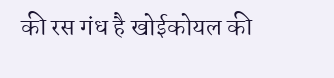की रस गंध है खोईकोयल की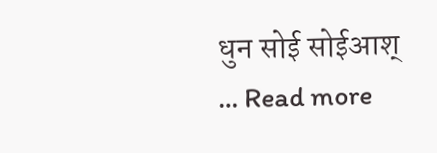धुन सोई सोईआश् … Read more